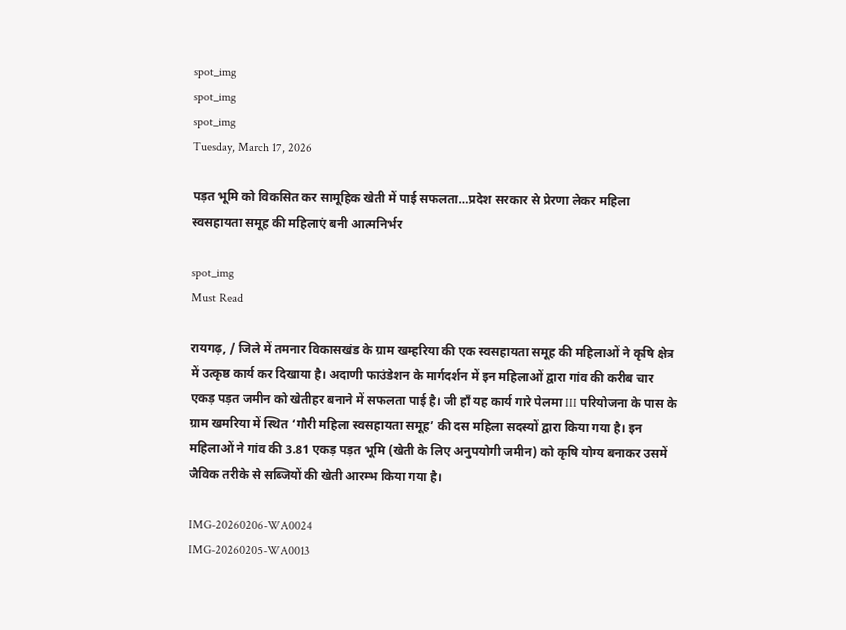spot_img
spot_img
spot_img
Tuesday, March 17, 2026

पड़त भूमि को विकसित कर सामूहिक खेती में पाई सफलता…प्रदेश सरकार से प्रेरणा लेकर महिला स्वसहायता समूह की महिलाएं बनी आत्मनिर्भर

spot_img
Must Read

रायगढ़, / जिले में तमनार विकासखंड के ग्राम खम्हरिया की एक स्वसहायता समूह की महिलाओं ने कृषि क्षेत्र में उत्कृष्ठ कार्य कर दिखाया है। अदाणी फाउंडेशन के मार्गदर्शन में इन महिलाओं द्वारा गांव की करीब चार एकड़ पड़त जमीन को खेतीहर बनाने में सफलता पाई है। जी हाँ यह कार्य गारे पेलमा III परियोजना के पास के ग्राम खमरिया में स्थित ‘गौरी महिला स्वसहायता समूह’ की दस महिला सदस्यों द्वारा किया गया है। इन महिलाओं ने गांव की 3.81 एकड़ पड़त भूमि (खेती के लिए अनुपयोगी जमीन) को कृषि योग्य बनाकर उसमें जैविक तरीके से सब्जियों की खेती आरम्भ किया गया है।

IMG-20260206-WA0024
IMG-20260205-WA0013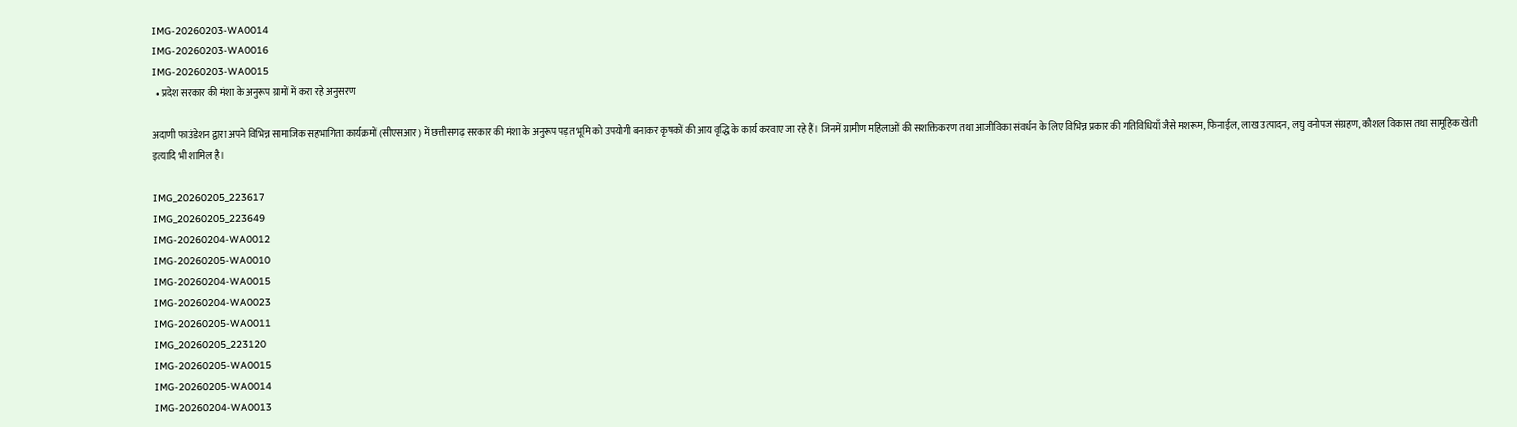IMG-20260203-WA0014
IMG-20260203-WA0016
IMG-20260203-WA0015
  • प्रदेश सरकार की मंशा के अनुरूप ग्रामों में करा रहे अनुसरण

अदाणी फाउंडेशन द्वारा अपने विभिन्न सामाजिक सहभागिता कार्यक्रमों (सीएसआर) में छत्तीसगढ़ सरकार की मंशा के अनुरूप पड़त भूमि को उपयोगी बनाकर कृषकों की आय वृद्धि के कार्य करवाए जा रहे हैं। जिनमें ग्रामीण महिलाओं की सशक्तिकरण तथा आजीविका संवर्धन के लिए विभिन्न प्रकार की गतिविधियाँ जैसे मशरूम, फिनाईल, लाख उत्पादन, लघु वनोपज संग्रहण, कौशल विकास तथा सामूहिक खेती इत्यादि भी शामिल है।

IMG_20260205_223617
IMG_20260205_223649
IMG-20260204-WA0012
IMG-20260205-WA0010
IMG-20260204-WA0015
IMG-20260204-WA0023
IMG-20260205-WA0011
IMG_20260205_223120
IMG-20260205-WA0015
IMG-20260205-WA0014
IMG-20260204-WA0013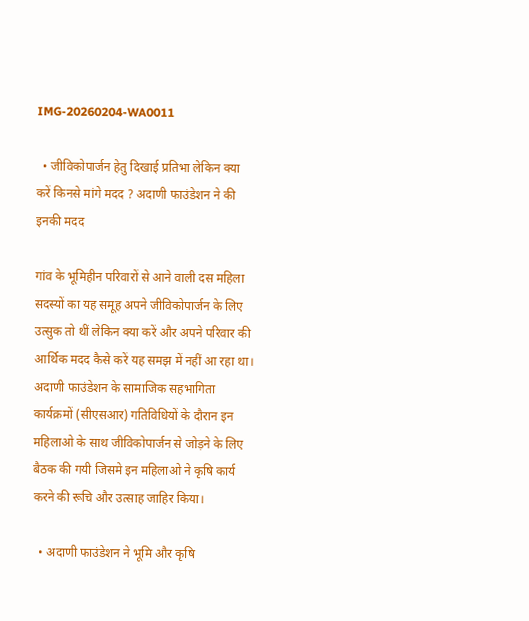IMG-20260204-WA0011

  • जीविकोपार्जन हेतु दिखाई प्रतिभा लेकिन क्या करें किनसे मांगे मदद ? अदाणी फाउंडेशन ने की इनकी मदद

गांव के भूमिहीन परिवारों से आने वाली दस महिला सदस्यों का यह समूह अपने जीविकोपार्जन के लिए उत्सुक तो थीं लेकिन क्या करें और अपने परिवार की आर्थिक मदद कैसे करें यह समझ में नहीं आ रहा था। अदाणी फाउंडेशन के सामाजिक सहभागिता कार्यक्रमों (सीएसआर) गतिविधियों के दौरान इन महिलाओ के साथ जीविकोपार्जन से जोड़ने के लिए बैठक की गयी जिसमे इन महिलाओ ने कृषि कार्य करने की रूचि और उत्साह जाहिर किया।

  • अदाणी फाउंडेशन ने भूमि और कृषि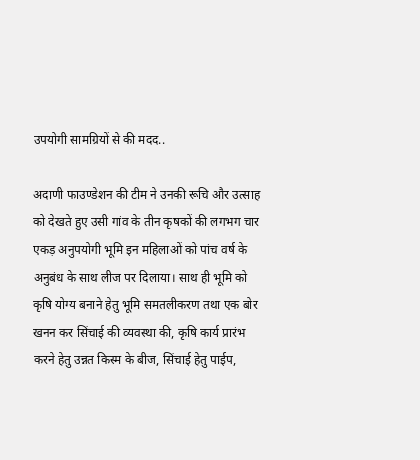उपयोगी सामग्रियों से की मदद..

अदाणी फाउण्डेशन की टीम ने उनकी रूचि और उत्साह को देखते हुए उसी गांव के तीन कृषकों की लगभग चार एकड़ अनुपयोगी भूमि इन महिलाओं को पांच वर्ष के अनुबंध के साथ लीज पर दिलाया। साथ ही भूमि को कृषि योग्य बनाने हेतु भूमि समतलीकरण तथा एक बोर खनन कर सिंचाई की व्यवस्था की, कृषि कार्य प्रारंभ करने हेतु उन्नत किस्म के बीज, सिंचाई हेतु पाईप,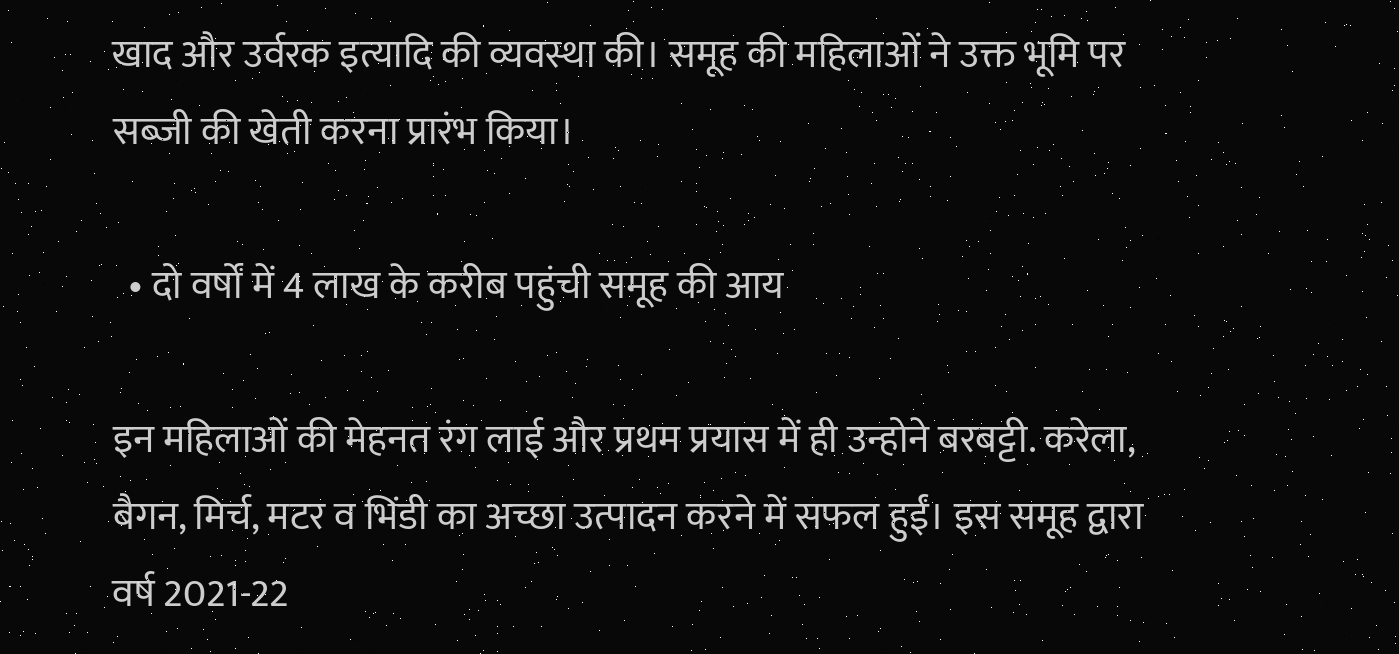खाद और उर्वरक इत्यादि की व्यवस्था की। समूह की महिलाओं ने उक्त भूमि पर सब्जी की खेती करना प्रारंभ किया।

  • दो वर्षों में 4 लाख के करीब पहुंची समूह की आय

इन महिलाओं की मेहनत रंग लाई और प्रथम प्रयास में ही उन्होने बरबट्टी. करेला, बैगन, मिर्च, मटर व भिंडी का अच्छा उत्पादन करने में सफल हुईं। इस समूह द्वारा वर्ष 2021-22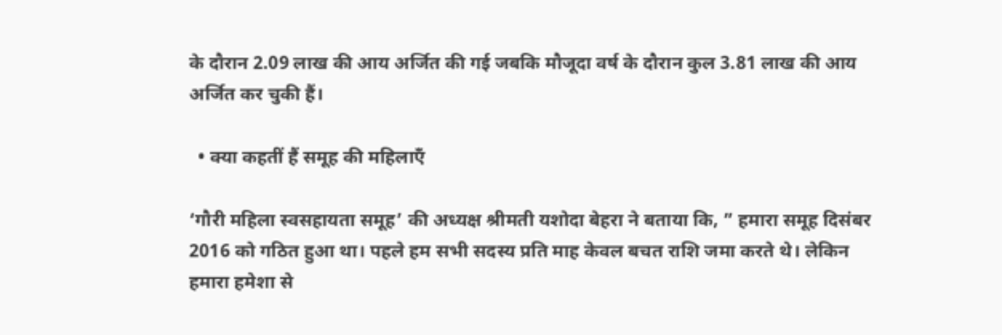के दौरान 2.09 लाख की आय अर्जित की गई जबकि मौजूदा वर्ष के दौरान कुल 3.81 लाख की आय अर्जित कर चुकी हैं।

  • क्या कहतीं हैं समूह की महिलाएँ

‘गौरी महिला स्वसहायता समूह’ की अध्यक्ष श्रीमती यशोदा बेहरा ने बताया कि, ” हमारा समूह दिसंबर 2016 को गठित हुआ था। पहले हम सभी सदस्य प्रति माह केवल बचत राशि जमा करते थे। लेकिन हमारा हमेशा से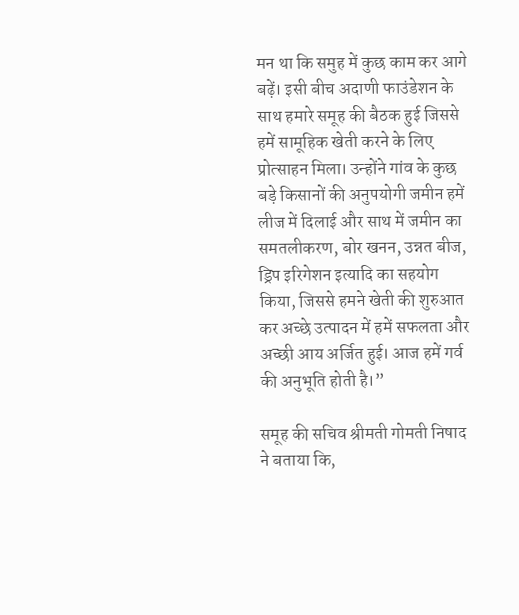मन था कि समुह में कुछ काम कर आगे बढ़ें। इसी बीच अदाणी फाउंडेशन के साथ हमारे समूह की बैठक हुई जिससे हमें सामूहिक खेती करने के लिए प्रोत्साहन मिला। उन्होंने गांव के कुछ बड़े किसानों की अनुपयोगी जमीन हमें लीज में दिलाई और साथ में जमीन का समतलीकरण, बोर खनन, उन्नत बीज, ड्रिप इरिगेशन इत्यादि का सहयोग किया, जिससे हमने खेती की शुरुआत कर अच्छे उत्पादन में हमें सफलता और अच्छी आय अर्जित हुई। आज हमें गर्व की अनुभूति होती है।”

समूह की सचिव श्रीमती गोमती निषाद ने बताया कि,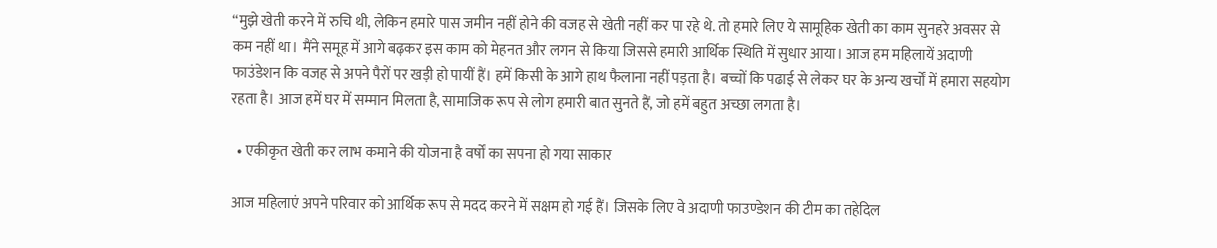“मुझे खेती करने में रुचि थी, लेकिन हमारे पास जमीन नहीं होने की वजह से खेती नहीं कर पा रहे थे. तो हमारे लिए ये सामूहिक खेती का काम सुनहरे अवसर से कम नहीं था। मैंने समूह में आगे बढ़कर इस काम को मेहनत और लगन से किया जिससे हमारी आर्थिक स्थिति में सुधार आया। आज हम महिलायें अदाणी फाउंडेशन कि वजह से अपने पैरों पर खड़ी हो पायीं हैं। हमें किसी के आगे हाथ फैलाना नहीं पड़ता है। बच्चों कि पढाई से लेकर घर के अन्य खर्चों में हमारा सहयोग रहता है। आज हमें घर में सम्मान मिलता है, सामाजिक रूप से लोग हमारी बात सुनते हैं, जो हमें बहुत अच्छा लगता है।

  • एकीकृत खेती कर लाभ कमाने की योजना है वर्षों का सपना हो गया साकार

आज महिलाएं अपने परिवार को आर्थिक रूप से मदद करने में सक्षम हो गई हैं। जिसके लिए वे अदाणी फाउण्डेशन की टीम का तहेदिल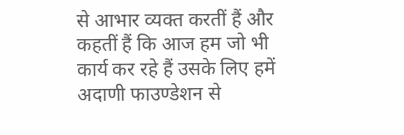से आभार व्यक्त करतीं हैं और कहतीं हैं कि आज हम जो भी कार्य कर रहे हैं उसके लिए हमें अदाणी फाउण्डेशन से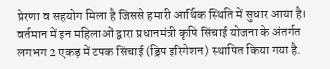प्रेरणा व सहयोग मिला है जिससे हमारी आर्थिक स्थिति में सुधार आया है। वर्तमान में इन महिलाओं द्वारा प्रधानमंत्री कृषि सिंचाई योजना के अंतर्गत लगभग 2 एकड़ में टपक सिंचाई (ड्रिप इरिगेशन) स्थापित किया गया है.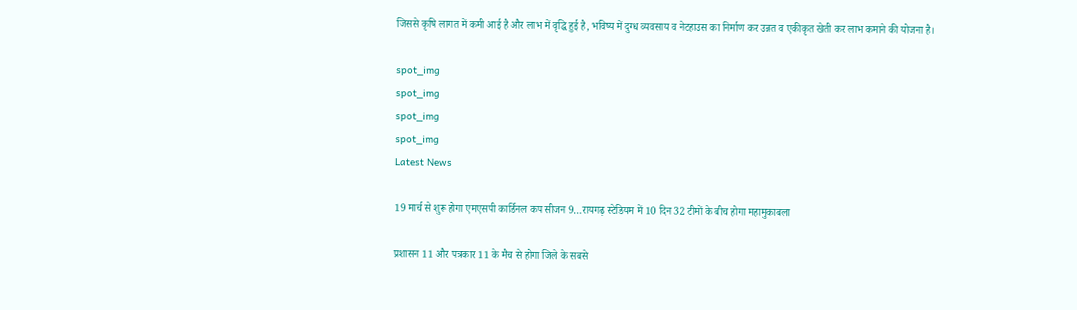जिससे कृषि लागत में कमी आई है और लाभ में वृद्धि हुई है, भविष्य में दुग्ध व्यवसाय व नेटहाउस का निर्माण कर उन्नत व एकीकृत खेती कर लाभ कमाने की योजना है।

spot_img
spot_img
spot_img
spot_img
Latest News

19 मार्च से शुरू होगा एमएसपी कार्डिनल कप सीजन 9…रायगढ़ स्टेडियम में 10 दिन 32 टीमों के बीच होगा महामुकाबला

प्रशासन 11 और पत्रकार 11 के मैच से होगा जिले के सबसे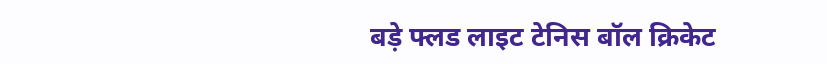बड़े फ्लड लाइट टेनिस बॉल क्रिकेट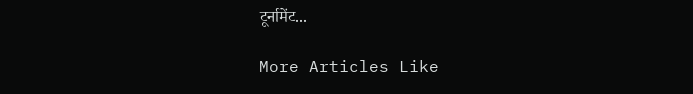टूर्नामेंट...

More Articles Like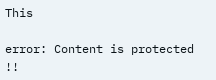This

error: Content is protected !!